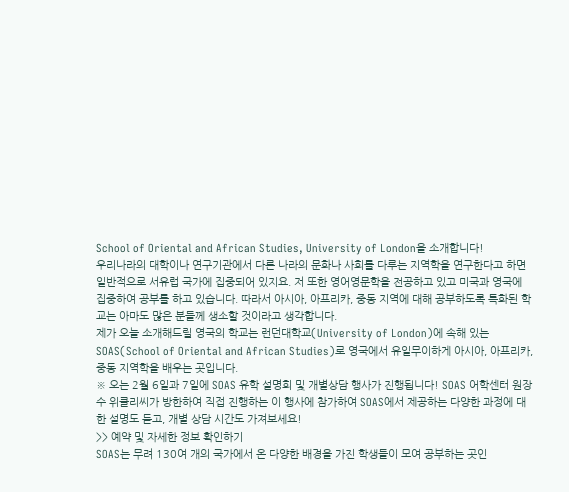School of Oriental and African Studies, University of London을 소개합니다!
우리나라의 대학이나 연구기관에서 다른 나라의 문화나 사회를 다루는 지역학을 연구한다고 하면 일반적으로 서유럽 국가에 집중되어 있지요. 저 또한 영어영문학을 전공하고 있고 미국과 영국에 집중하여 공부를 하고 있습니다. 따라서 아시아, 아프리카, 중동 지역에 대해 공부하도록 특화된 학교는 아마도 많은 분들께 생소할 것이라고 생각합니다.
제가 오늘 소개해드릴 영국의 학교는 런던대학교(University of London)에 속해 있는 SOAS(School of Oriental and African Studies)로 영국에서 유일무이하게 아시아, 아프리카, 중동 지역학을 배우는 곳입니다.
※ 오는 2월 6일과 7일에 SOAS 유학 설명회 및 개별상담 행사가 진행됩니다! SOAS 어학센터 원장 수 위클리씨가 방한하여 직접 진행하는 이 행사에 참가하여 SOAS에서 제공하는 다양한 과정에 대한 설명도 듣고, 개별 상담 시간도 가져보세요!
>> 예약 및 자세한 정보 확인하기
SOAS는 무려 130여 개의 국가에서 온 다양한 배경을 가진 학생들이 모여 공부하는 곳인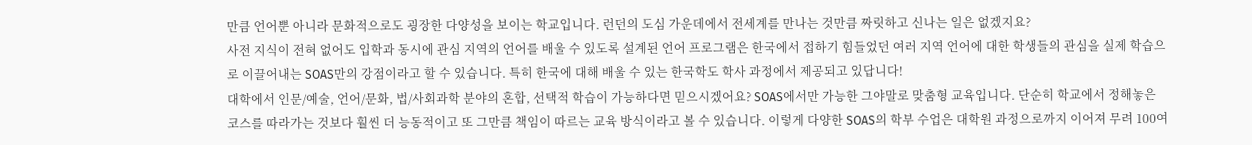만큼 언어뿐 아니라 문화적으로도 굉장한 다양성을 보이는 학교입니다. 런던의 도심 가운데에서 전세계를 만나는 것만큼 짜릿하고 신나는 일은 없겠지요?
사전 지식이 전혀 없어도 입학과 동시에 관심 지역의 언어를 배울 수 있도록 설계된 언어 프로그램은 한국에서 접하기 힘들었던 여러 지역 언어에 대한 학생들의 관심을 실제 학습으로 이끌어내는 SOAS만의 강점이라고 할 수 있습니다. 특히 한국에 대해 배울 수 있는 한국학도 학사 과정에서 제공되고 있답니다!
대학에서 인문/예술, 언어/문화, 법/사회과학 분야의 혼합, 선택적 학습이 가능하다면 믿으시겠어요? SOAS에서만 가능한 그야말로 맞춤형 교육입니다. 단순히 학교에서 정해놓은 코스를 따라가는 것보다 훨씬 더 능동적이고 또 그만큼 책임이 따르는 교육 방식이라고 볼 수 있습니다. 이렇게 다양한 SOAS의 학부 수업은 대학원 과정으로까지 이어져 무려 100여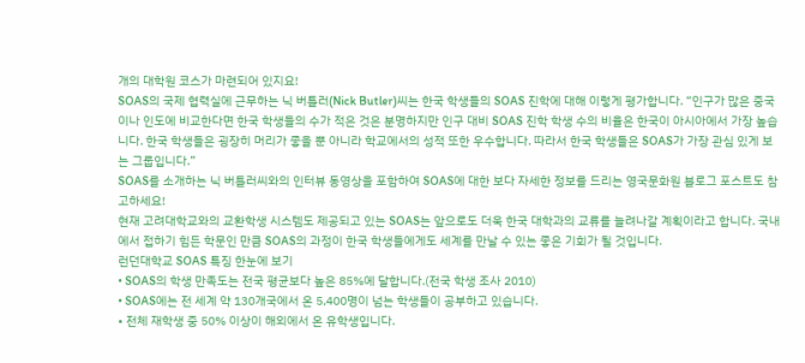개의 대학원 코스가 마련되어 있지요!
SOAS의 국제 협력실에 근무하는 닉 버틀러(Nick Butler)씨는 한국 학생들의 SOAS 진학에 대해 이렇게 평가합니다. “인구가 많은 중국이나 인도에 비교한다면 한국 학생들의 수가 적은 것은 분명하지만 인구 대비 SOAS 진학 학생 수의 비율은 한국이 아시아에서 가장 높습니다. 한국 학생들은 굉장히 머리가 좋을 뿐 아니라 학교에서의 성적 또한 우수합니다. 따라서 한국 학생들은 SOAS가 가장 관심 있게 보는 그룹입니다.”
SOAS를 소개하는 닉 버틀러씨와의 인터뷰 동영상을 포함하여 SOAS에 대한 보다 자세한 정보를 드리는 영국문화원 블로그 포스트도 참고하세요!
현재 고려대학교와의 교환학생 시스템도 제공되고 있는 SOAS는 앞으로도 더욱 한국 대학과의 교류를 늘려나갈 계획이라고 합니다. 국내에서 접하기 힘든 학문인 만큼 SOAS의 과정이 한국 학생들에게도 세계를 만날 수 있는 좋은 기회가 될 것입니다.
런던대학교 SOAS 특징 한눈에 보기
• SOAS의 학생 만족도는 전국 평균보다 높은 85%에 달합니다.(전국 학생 조사 2010)
• SOAS에는 전 세계 약 130개국에서 온 5,400명이 넘는 학생들이 공부하고 있습니다.
• 전체 재학생 중 50% 이상이 해외에서 온 유학생입니다.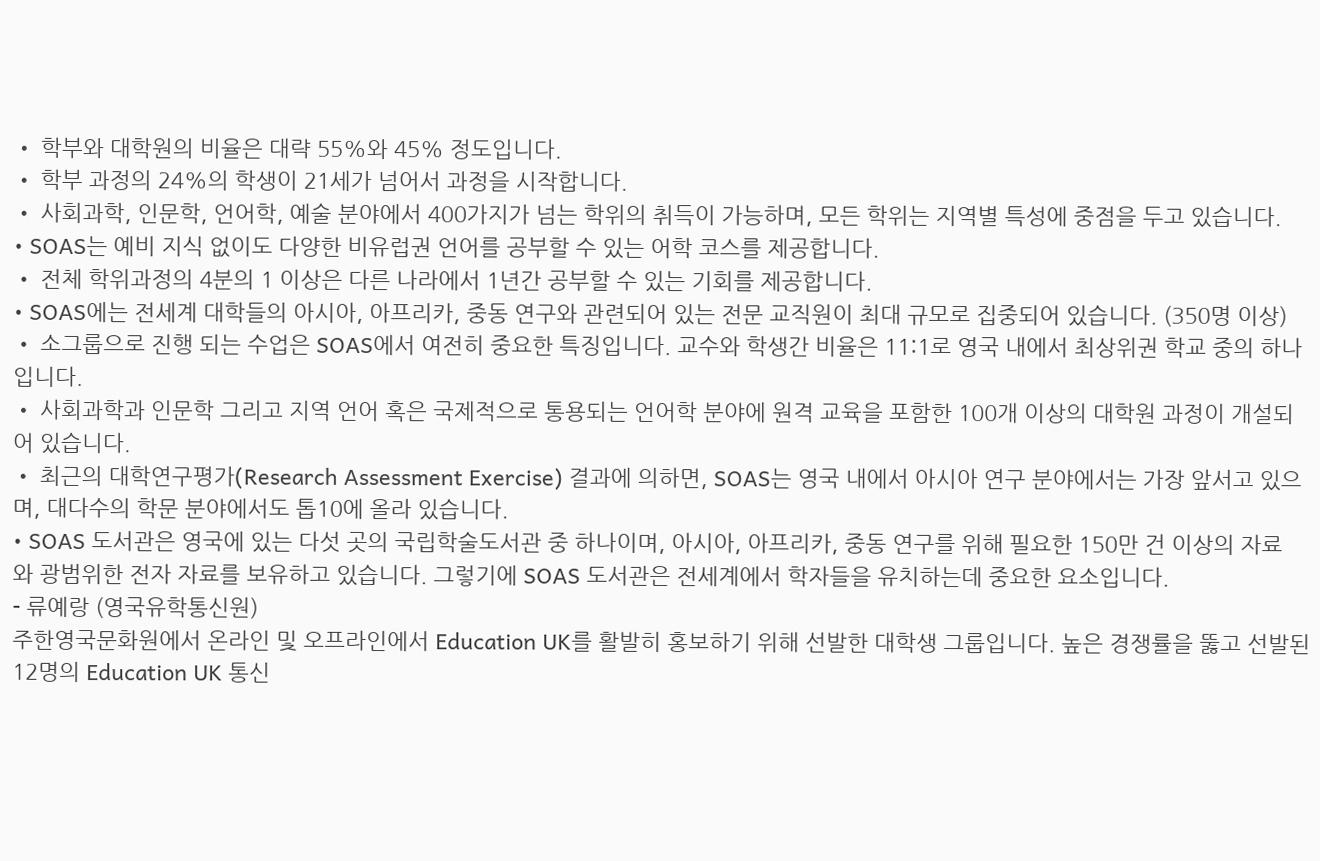• 학부와 대학원의 비율은 대략 55%와 45% 정도입니다.
• 학부 과정의 24%의 학생이 21세가 넘어서 과정을 시작합니다.
• 사회과학, 인문학, 언어학, 예술 분야에서 400가지가 넘는 학위의 취득이 가능하며, 모든 학위는 지역별 특성에 중점을 두고 있습니다.
• SOAS는 예비 지식 없이도 다양한 비유럽권 언어를 공부할 수 있는 어학 코스를 제공합니다.
• 전체 학위과정의 4분의 1 이상은 다른 나라에서 1년간 공부할 수 있는 기회를 제공합니다.
• SOAS에는 전세계 대학들의 아시아, 아프리카, 중동 연구와 관련되어 있는 전문 교직원이 최대 규모로 집중되어 있습니다. (350명 이상)
• 소그룹으로 진행 되는 수업은 SOAS에서 여전히 중요한 특징입니다. 교수와 학생간 비율은 11:1로 영국 내에서 최상위권 학교 중의 하나입니다.
• 사회과학과 인문학 그리고 지역 언어 혹은 국제적으로 통용되는 언어학 분야에 원격 교육을 포함한 100개 이상의 대학원 과정이 개설되어 있습니다.
• 최근의 대학연구평가(Research Assessment Exercise) 결과에 의하면, SOAS는 영국 내에서 아시아 연구 분야에서는 가장 앞서고 있으며, 대다수의 학문 분야에서도 톱10에 올라 있습니다.
• SOAS 도서관은 영국에 있는 다섯 곳의 국립학술도서관 중 하나이며, 아시아, 아프리카, 중동 연구를 위해 필요한 150만 건 이상의 자료와 광범위한 전자 자료를 보유하고 있습니다. 그렇기에 SOAS 도서관은 전세계에서 학자들을 유치하는데 중요한 요소입니다.
- 류예랑 (영국유학통신원)
주한영국문화원에서 온라인 및 오프라인에서 Education UK를 활발히 홍보하기 위해 선발한 대학생 그룹입니다. 높은 경쟁률을 뚫고 선발된 12명의 Education UK 통신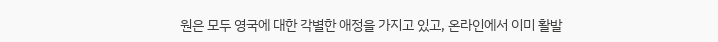원은 모두 영국에 대한 각별한 애정을 가지고 있고, 온라인에서 이미 활발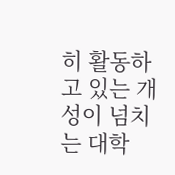히 활동하고 있는 개성이 넘치는 대학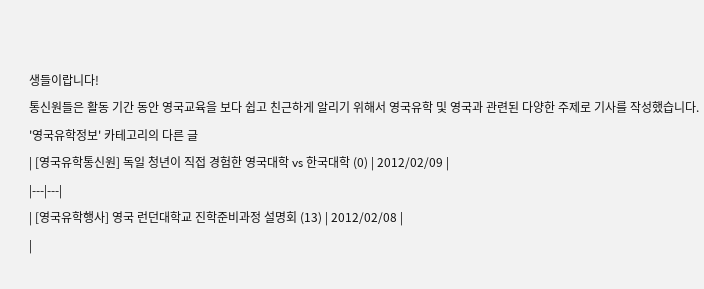생들이랍니다!
통신원들은 활동 기간 동안 영국교육을 보다 쉽고 친근하게 알리기 위해서 영국유학 및 영국과 관련된 다양한 주제로 기사를 작성했습니다.
'영국유학정보' 카테고리의 다른 글
| [영국유학통신원] 독일 청년이 직접 경험한 영국대학 vs 한국대학 (0) | 2012/02/09 |
|---|---|
| [영국유학행사] 영국 런던대학교 진학준비과정 설명회 (13) | 2012/02/08 |
|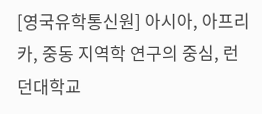[영국유학통신원] 아시아, 아프리카, 중동 지역학 연구의 중심, 런던대학교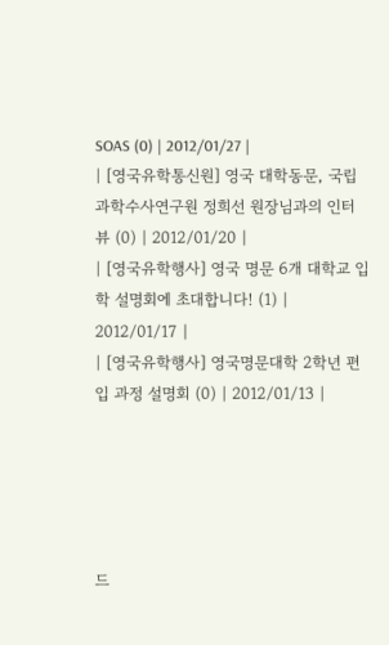SOAS (0) | 2012/01/27 |
| [영국유학통신원] 영국 대학동문, 국립과학수사연구원 정희선 원장님과의 인터뷰 (0) | 2012/01/20 |
| [영국유학행사] 영국 명문 6개 대학교 입학 설명회에 초대합니다! (1) | 2012/01/17 |
| [영국유학행사] 영국명문대학 2학년 편입 과정 설명회 (0) | 2012/01/13 |





드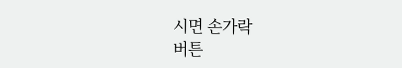시면 손가락
버튼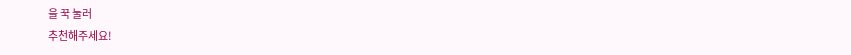을 꾹 눌러
추천해주세요!